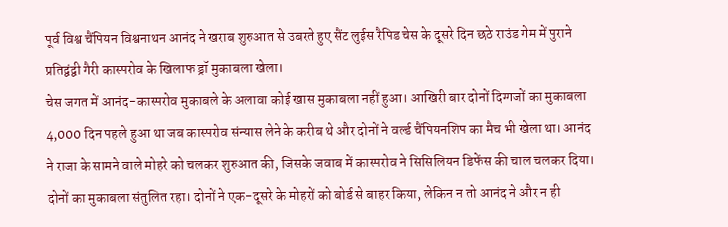पूर्व विश्व चैंपियन विश्वनाथन आनंद ने खराब शुरुआत से उबरते हुए सैंट लुईस रैपिड चेस के दूसरे दिन छठे राउंड गेम में पुराने प्रतिद्वंद्वी गैरी कास्परोव के खिलाफ ड्रॉ मुकाबला खेला।
चेस जगत में आनंद-कास्परोव मुकाबले के अलावा कोई खास मुकाबला नहीं हुआ। आखिरी बार दोनों दिग्गजों का मुकाबला 4,000 दिन पहले हुआ था जब कास्परोव संन्यास लेने के करीब थे और दोनों ने वर्ल्ड चैंपियनशिप का मैच भी खेला था। आनंद ने राजा के सामने वाले मोहरे को चलकर शुरुआत की, जिसके जवाब में कास्परोव ने सिसिलियन डिफेंस की चाल चलकर दिया।
दोनों का मुकाबला संतुलित रहा। दोनों ने एक-दूसरे के मोहरों को बोर्ड से बाहर किया, लेकिन न तो आनंद ने और न ही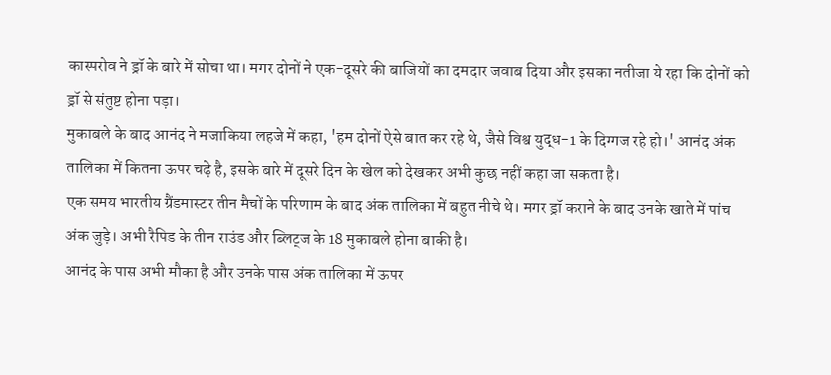कास्परोव ने ड्रॉ के बारे में सोचा था। मगर दोनों ने एक-दूसरे की बाजियों का दमदार जवाब दिया और इसका नतीजा ये रहा कि दोनों को ड्रॉ से संतुष्ट होना पड़ा।
मुकाबले के बाद आनंद ने मजाकिया लहजे में कहा, 'हम दोनों ऐसे बात कर रहे थे, जैसे विश्व युद्ध-1 के दिग्गज रहे हो।' आनंद अंक तालिका में कितना ऊपर चढ़े है, इसके बारे में दूसरे दिन के खेल को देखकर अभी कुछ नहीं कहा जा सकता है।
एक समय भारतीय ग्रैंडमास्टर तीन मैचों के परिणाम के बाद अंक तालिका में बहुत नीचे थे। मगर ड्रॉ कराने के बाद उनके खाते में पांच अंक जुड़े। अभी रैपिड के तीन राउंड और ब्लिट्ज के 18 मुकाबले होना बाकी है।
आनंद के पास अभी मौका है और उनके पास अंक तालिका में ऊपर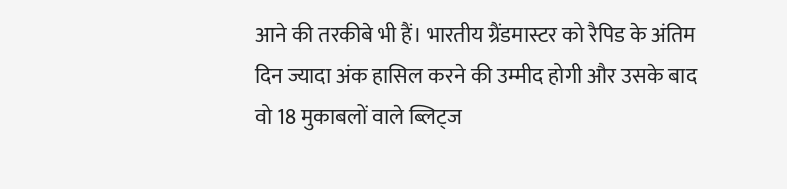आने की तरकीबे भी हैं। भारतीय ग्रैंडमास्टर को रैपिड के अंतिम दिन ज्यादा अंक हासिल करने की उम्मीद होगी और उसके बाद वो 18 मुकाबलों वाले ब्लिट्ज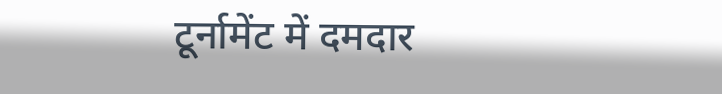टूर्नामेंट में दमदार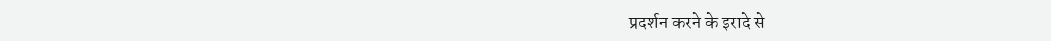प्रदर्शन करने के इरादे से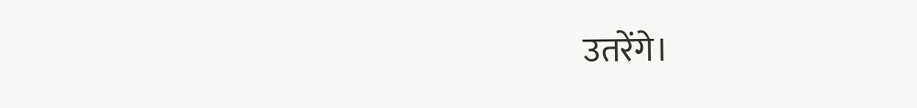उतरेंगे।